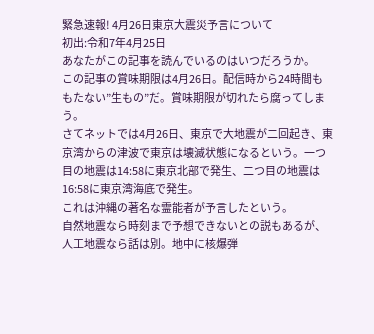緊急速報! 4月26日東京大震災予言について
初出:令和7年4月25日
あなたがこの記事を読んでいるのはいつだろうか。
この記事の賞味期限は4月26日。配信時から24時間ももたない”生もの”だ。賞味期限が切れたら腐ってしまう。
さてネットでは4月26日、東京で大地震が二回起き、東京湾からの津波で東京は壊滅状態になるという。一つ目の地震は14:58に東京北部で発生、二つ目の地震は16:58に東京湾海底で発生。
これは沖縄の著名な霊能者が予言したという。
自然地震なら時刻まで予想できないとの説もあるが、人工地震なら話は別。地中に核爆弾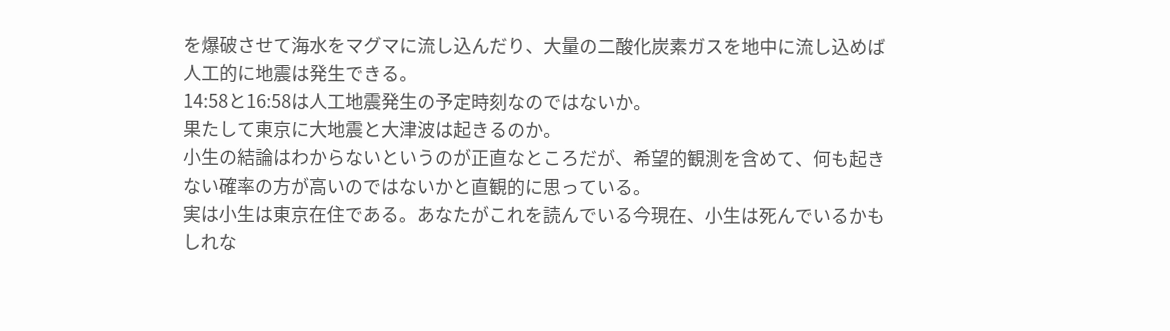を爆破させて海水をマグマに流し込んだり、大量の二酸化炭素ガスを地中に流し込めば人工的に地震は発生できる。
14:58と16:58は人工地震発生の予定時刻なのではないか。
果たして東京に大地震と大津波は起きるのか。
小生の結論はわからないというのが正直なところだが、希望的観測を含めて、何も起きない確率の方が高いのではないかと直観的に思っている。
実は小生は東京在住である。あなたがこれを読んでいる今現在、小生は死んでいるかもしれな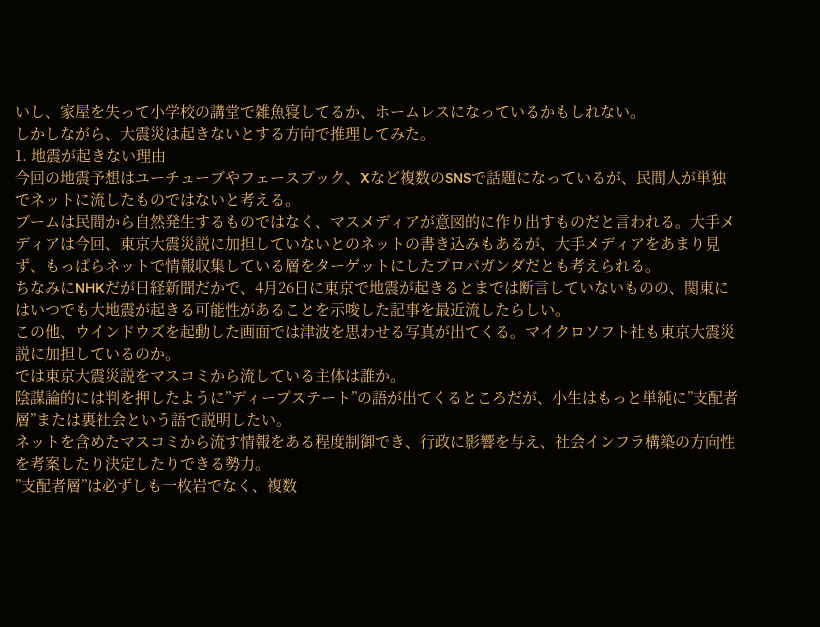いし、家屋を失って小学校の講堂で雑魚寝してるか、ホームレスになっているかもしれない。
しかしながら、大震災は起きないとする方向で推理してみた。
1. 地震が起きない理由
今回の地震予想はユーチューブやフェースブック、Xなど複数のSNSで話題になっているが、民間人が単独でネットに流したものではないと考える。
ブームは民間から自然発生するものではなく、マスメディアが意図的に作り出すものだと言われる。大手メディアは今回、東京大震災説に加担していないとのネットの書き込みもあるが、大手メディアをあまり見ず、もっぱらネットで情報収集している層をターゲットにしたプロパガンダだとも考えられる。
ちなみにNHKだが日経新聞だかで、4月26日に東京で地震が起きるとまでは断言していないものの、関東にはいつでも大地震が起きる可能性があることを示唆した記事を最近流したらしい。
この他、ウインドウズを起動した画面では津波を思わせる写真が出てくる。マイクロソフト社も東京大震災説に加担しているのか。
では東京大震災説をマスコミから流している主体は誰か。
陰謀論的には判を押したように”ディープステート”の語が出てくるところだが、小生はもっと単純に”支配者層”または裏社会という語で説明したい。
ネットを含めたマスコミから流す情報をある程度制御でき、行政に影響を与え、社会インフラ構築の方向性を考案したり決定したりできる勢力。
”支配者層”は必ずしも一枚岩でなく、複数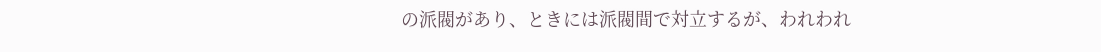の派閥があり、ときには派閥間で対立するが、われわれ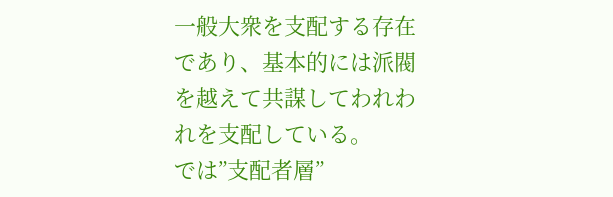一般大衆を支配する存在であり、基本的には派閥を越えて共謀してわれわれを支配している。
では”支配者層”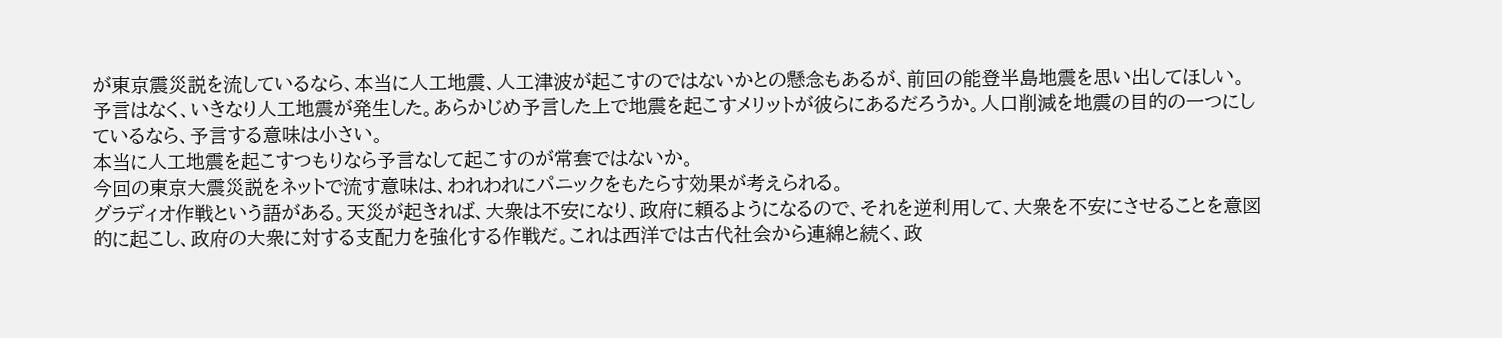が東京震災説を流しているなら、本当に人工地震、人工津波が起こすのではないかとの懸念もあるが、前回の能登半島地震を思い出してほしい。
予言はなく、いきなり人工地震が発生した。あらかじめ予言した上で地震を起こすメリットが彼らにあるだろうか。人口削減を地震の目的の一つにしているなら、予言する意味は小さい。
本当に人工地震を起こすつもりなら予言なして起こすのが常套ではないか。
今回の東京大震災説をネットで流す意味は、われわれにパニックをもたらす効果が考えられる。
グラディオ作戦という語がある。天災が起きれば、大衆は不安になり、政府に頼るようになるので、それを逆利用して、大衆を不安にさせることを意図的に起こし、政府の大衆に対する支配力を強化する作戦だ。これは西洋では古代社会から連綿と続く、政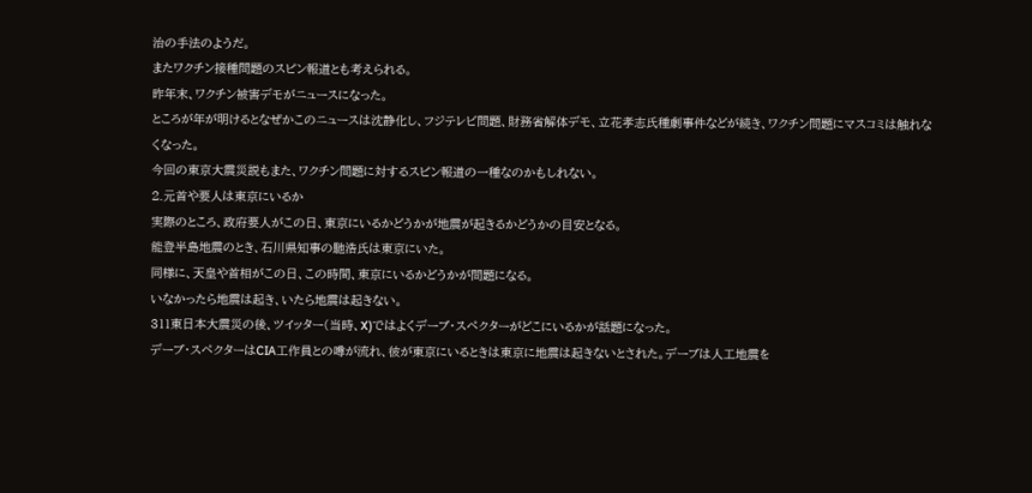治の手法のようだ。
またワクチン接種問題のスピン報道とも考えられる。
昨年末、ワクチン被害デモがニュースになった。
ところが年が明けるとなぜかこのニュースは沈静化し、フジテレビ問題、財務省解体デモ、立花孝志氏種劇事件などが続き、ワクチン問題にマスコミは触れなくなった。
今回の東京大震災説もまた、ワクチン問題に対するスピン報道の一種なのかもしれない。
2.元首や要人は東京にいるか
実際のところ、政府要人がこの日、東京にいるかどうかが地震が起きるかどうかの目安となる。
能登半島地震のとき、石川県知事の馳浩氏は東京にいた。
同様に、天皇や首相がこの日、この時間、東京にいるかどうかが問題になる。
いなかったら地震は起き、いたら地震は起きない。
311東日本大震災の後、ツイッター(当時、X)ではよくデーブ・スペクターがどこにいるかが話題になった。
デーブ・スペクターはCIA工作員との噂が流れ、彼が東京にいるときは東京に地震は起きないとされた。デーブは人工地震を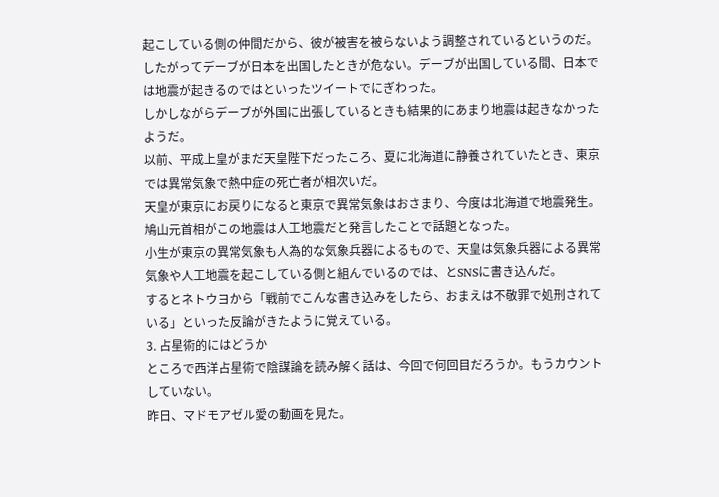起こしている側の仲間だから、彼が被害を被らないよう調整されているというのだ。
したがってデーブが日本を出国したときが危ない。デーブが出国している間、日本では地震が起きるのではといったツイートでにぎわった。
しかしながらデーブが外国に出張しているときも結果的にあまり地震は起きなかったようだ。
以前、平成上皇がまだ天皇陛下だったころ、夏に北海道に静養されていたとき、東京では異常気象で熱中症の死亡者が相次いだ。
天皇が東京にお戻りになると東京で異常気象はおさまり、今度は北海道で地震発生。鳩山元首相がこの地震は人工地震だと発言したことで話題となった。
小生が東京の異常気象も人為的な気象兵器によるもので、天皇は気象兵器による異常気象や人工地震を起こしている側と組んでいるのでは、とSNSに書き込んだ。
するとネトウヨから「戦前でこんな書き込みをしたら、おまえは不敬罪で処刑されている」といった反論がきたように覚えている。
3. 占星術的にはどうか
ところで西洋占星術で陰謀論を読み解く話は、今回で何回目だろうか。もうカウントしていない。
昨日、マドモアゼル愛の動画を見た。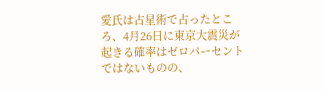愛氏は占星術で占ったところ、4月26日に東京大震災が起きる確率はゼロパーセントではないものの、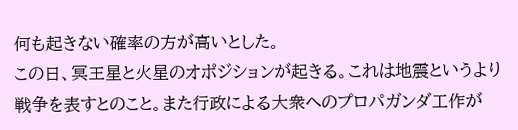何も起きない確率の方が高いとした。
この日、冥王星と火星のオポジションが起きる。これは地震というより戦争を表すとのこと。また行政による大衆へのプロパガンダ工作が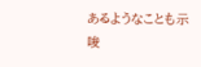あるようなことも示唆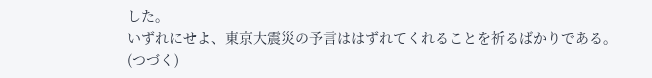した。
いずれにせよ、東京大震災の予言ははずれてくれることを祈るばかりである。
(つづく)